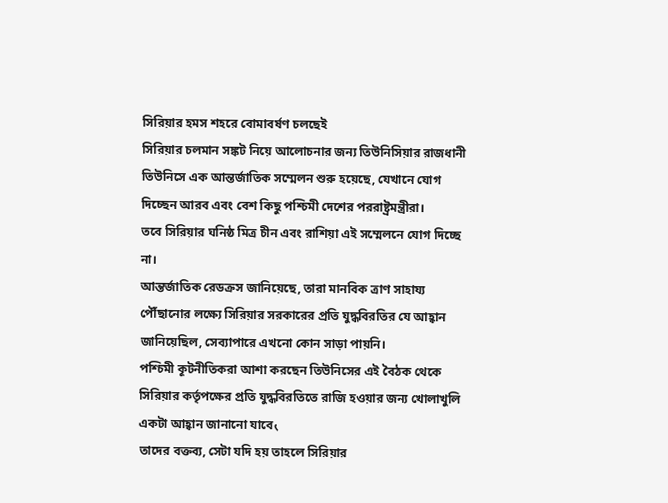সিরিয়ার হমস শহরে বোমাবর্ষণ চলছেই
সিরিয়ার চলমান সঙ্কট নিয়ে আলোচনার জন্য তিউনিসিয়ার রাজধানী তিউনিসে এক আন্তর্জাতিক সম্মেলন শুরু হয়েছে, যেখানে যোগ দিচ্ছেন আরব এবং বেশ কিছু পশ্চিমী দেশের পররাষ্ট্রমন্ত্রীরা।
তবে সিরিয়ার ঘনিষ্ঠ মিত্র চীন এবং রাশিয়া এই সম্মেলনে যোগ দিচ্ছে না।
আন্তর্জাতিক রেডক্রস জানিয়েছে, তারা মানবিক ত্রাণ সাহায্য পৌঁছানোর লক্ষ্যে সিরিয়ার সরকারের প্রতি যুদ্ধবিরতির যে আহ্বান জানিয়েছিল, সেব্যাপারে এখনো কোন সাড়া পায়নি।
পশ্চিমী কূটনীতিকরা আশা করছেন তিউনিসের এই বৈঠক থেকে সিরিয়ার কর্তৃপক্ষের প্রতি যুদ্ধবিরতিতে রাজি হওয়ার জন্য খোলাখুলি একটা আহ্বান জানানো যাবে৻
তাদের বক্তব্য, সেটা যদি হয় তাহলে সিরিয়ার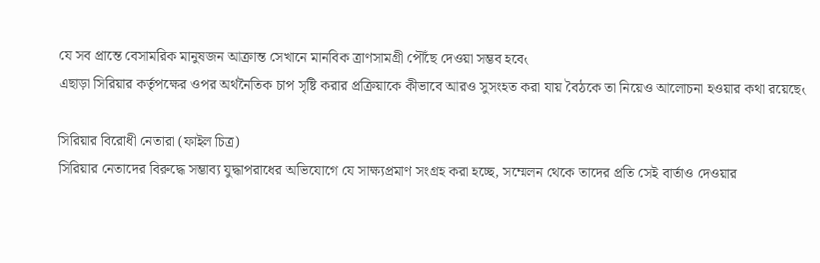যে সব প্রান্তে বেসামরিক মানুষজন আক্রান্ত সেখানে মানবিক ত্রাণসামগ্রী পৌঁছে দেওয়া সম্ভব হবে৻
এছাড়া সিরিয়ার কর্তৃপক্ষের ওপর অর্থনৈতিক চাপ সৃষ্টি করার প্রক্রিয়াকে কীভাবে আরও সুসংহত করা যায় বৈঠকে তা নিয়েও আলোচনা হওয়ার কথা রয়েছে৻

সিরিয়ার বিরোধী নেতারা (ফাইল চিত্র)
সিরিয়ার নেতাদের বিরুদ্ধে সম্ভাব্য যুদ্ধাপরাধের অভিযোগে যে সাক্ষ্যপ্রমাণ সংগ্রহ করা হচ্ছে, সম্মেলন থেকে তাদের প্রতি সেই বার্তাও দেওয়ার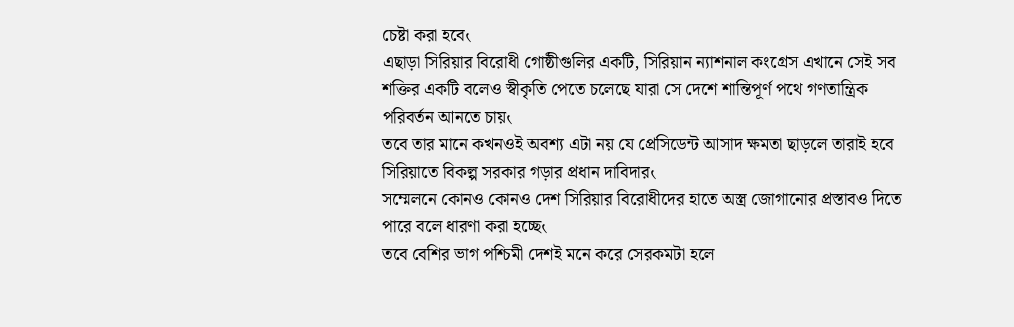চেষ্টা করা হবে৻
এছাড়া সিরিয়ার বিরোধী গোষ্ঠীগুলির একটি, সিরিয়ান ন্যাশনাল কংগ্রেস এখানে সেই সব শক্তির একটি বলেও স্বীকৃতি পেতে চলেছে যারা সে দেশে শান্তিপূর্ণ পথে গণতান্ত্রিক পরিবর্তন আনতে চায়৻
তবে তার মানে কখনওই অবশ্য এটা নয় যে প্রেসিডেন্ট আসাদ ক্ষমতা ছাড়লে তারাই হবে সিরিয়াতে বিকল্প সরকার গড়ার প্রধান দাবিদার৻
সম্মেলনে কোনও কোনও দেশ সিরিয়ার বিরোধীদের হাতে অস্ত্র জোগানোর প্রস্তাবও দিতে পারে বলে ধারণা করা হচ্ছে৻
তবে বেশির ভাগ পশ্চিমী দেশই মনে করে সেরকমটা হলে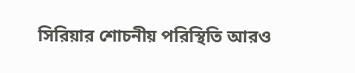সিরিয়ার শোচনীয় পরিস্থিতি আরও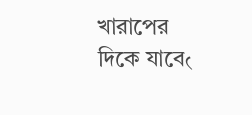খারাপের দিকে যাবে৻